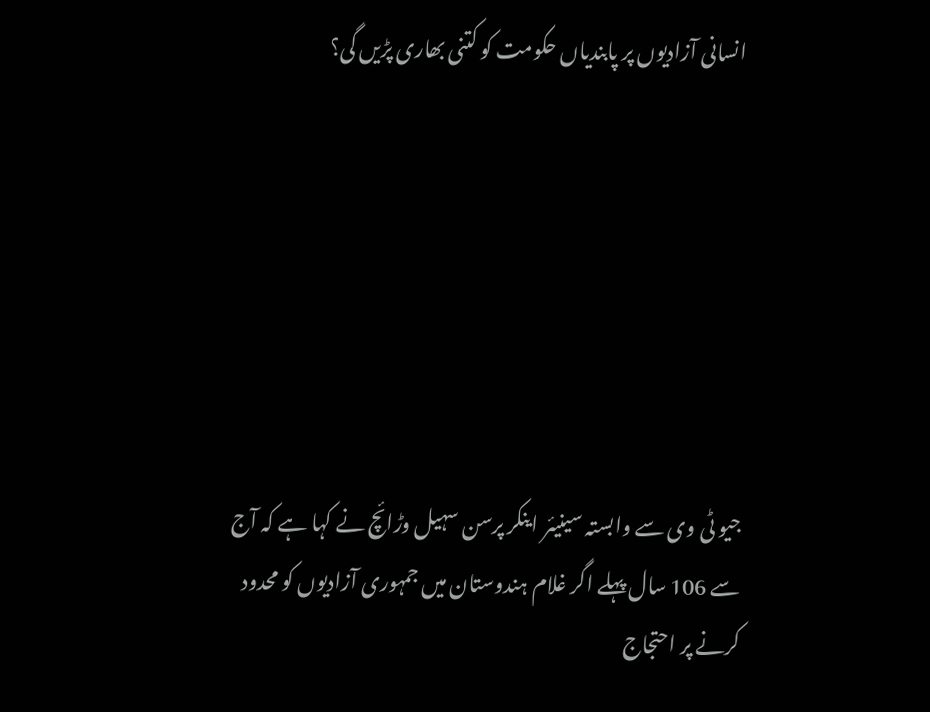انسانی آزادیوں پر پابندیاں حکومت کو کتنی بھاری پڑیں گی؟







جیو ٹی وی سے وابستہ سینیئر اینکر پرسن سہیل وڑائچ نے کہا ہے کہ آج سے 106 سال پہلے اگر غلام ہندوستان میں جمہوری آزادیوں کو محدود کرنے پر احتجاج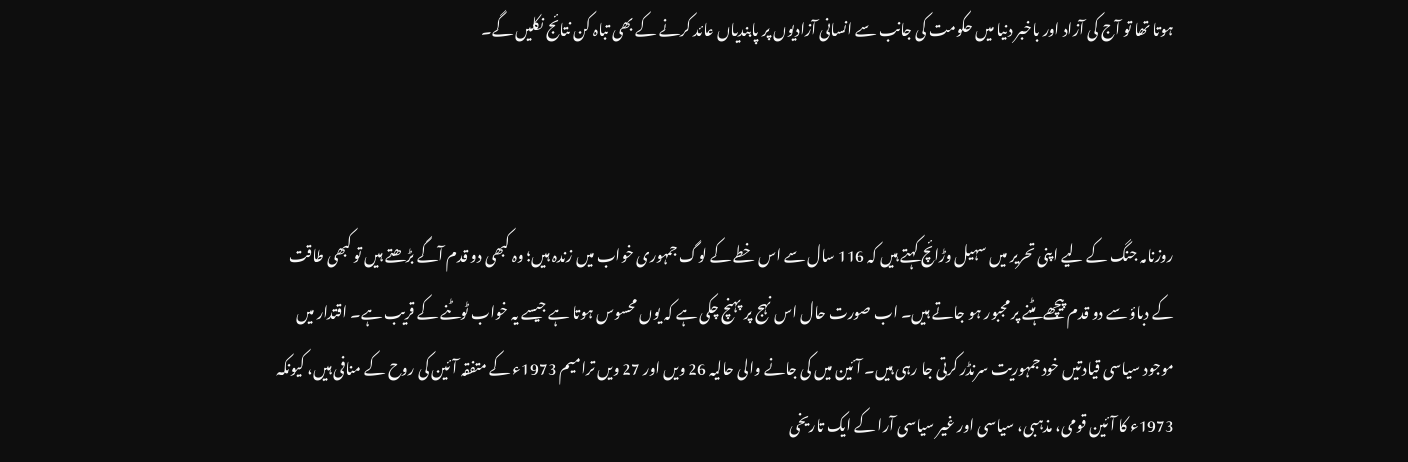ہوتا تھا تو آج کی آزاد اور باخبر دنیا میں حکومت کی جانب سے انسانی آزادیوں پر پابندیاں عائد کرنے کے بھی تباہ کن نتائج نکلیں گے۔



روزنامہ جنگ کے لیے اپنی تحریر میں سہیل وڑائچ کہتے ہیں کہ 116 سال سے اس خطے کے لوگ جمہوری خواب میں زندہ ہیں؛ وہ کبھی دو قدم آگے بڑھتے ہیں تو کبھی طاقت کے دباؤ سے دو قدم پیچھے ہٹنے پر مجبور ہو جاتے ہیں۔ اب صورت حال اس نہج پر پہنچ چکی ہے کہ یوں محسوس ہوتا ہے جیسے یہ خواب ٹوٹنے کے قریب ہے۔ اقتدار میں موجود سیاسی قیادتیں خود جمہوریت سرنڈر کرتی جا رہی ہیں۔ آئین میں کی جانے والی حالیہ 26 ویں اور 27 ویں ترامیم 1973ء کے متفقہ آئین کی روح کے منافی ہیں، کیونکہ 1973ء کا آئین قومی، مذہبی، سیاسی اور غیر سیاسی آرا کے ایک تاریخی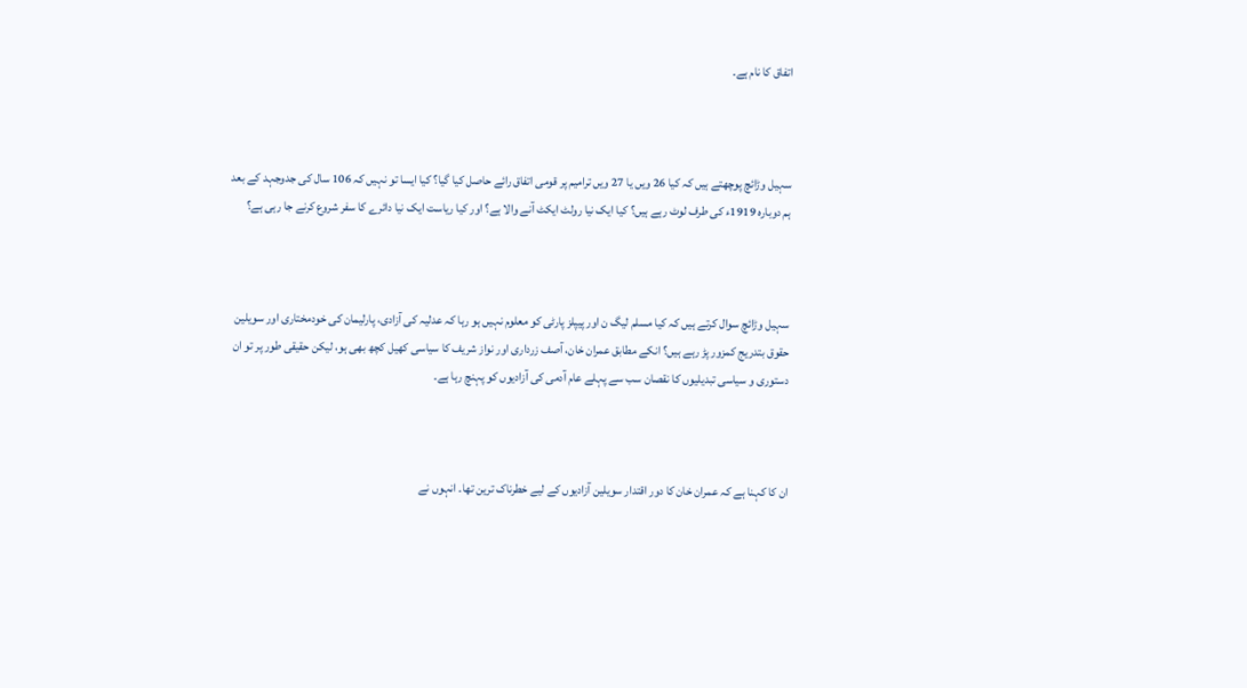اتفاق کا نام ہے۔



سہیل وڑائچ پوچھتے ہیں کہ کیا 26 ویں یا 27 ویں ترامیم پر قومی اتفاق رائے حاصل کیا گیا؟ کیا ایسا تو نہیں کہ 106 سال کی جدوجہد کے بعد ہم دوبارہ 1919ء کی طرف لوٹ رہے ہیں؟ کیا ایک نیا رولٹ ایکٹ آنے والا ہے؟ اور کیا ریاست ایک نیا دائرے کا سفر شروع کرنے جا رہی ہے؟



سہیل وڑائچ سوال کرتے ہیں کہ کیا مسلم لیگ ن اور پیپلز پارٹی کو معلوم نہیں ہو رہا کہ عدلیہ کی آزادی، پارلیمان کی خودمختاری اور سویلین حقوق بتدریج کمزور پڑ رہے ہیں؟ انکے مطابق عمران خان، آصف زرداری اور نواز شریف کا سیاسی کھیل کچھ بھی ہو، لیکن حقیقی طور پر تو ان دستوری و سیاسی تبدیلیوں کا نقصان سب سے پہلے عام آدمی کی آزادیوں کو پہنچ رہا ہے۔



ان کا کہنا ہے کہ عمران خان کا دور اقتدار سویلین آزادیوں کے لیے خطرناک ترین تھا۔ انہوں نے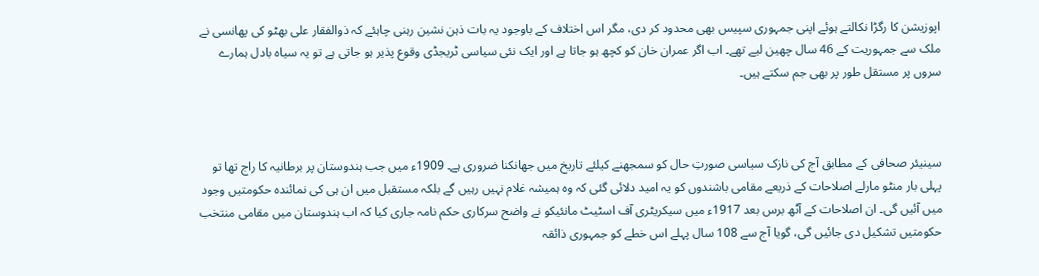اپوزیشن کا رگڑا نکالتے ہوئے اپنی جمہوری سپیس بھی محدود کر دی، مگر اس اختلاف کے باوجود یہ بات ذہن نشین رہنی چاہئے کہ ذوالفقار علی بھٹو کی پھانسی نے ملک سے جمہوریت کے 46 سال چھین لیے تھے۔ اب اگر عمران خان کو کچھ ہو جاتا ہے اور ایک نئی سیاسی ٹریجڈی وقوع پذیر ہو جاتی ہے تو یہ سیاہ بادل ہمارے سروں پر مستقل طور پر بھی جم سکتے ہیں۔



سینیئر صحافی کے مطابق آج کی نازک سیاسی صورتِ حال کو سمجھنے کیلئے تاریخ میں جھانکنا ضروری ہے۔ 1909ء میں جب ہندوستان پر برطانیہ کا راج تھا تو پہلی بار منٹو مارلے اصلاحات کے ذریعے مقامی باشندوں کو یہ امید دلائی گئی کہ وہ ہمیشہ غلام نہیں رہیں گے بلکہ مستقبل میں ان ہی کی نمائندہ حکومتیں وجود میں آئیں گی۔ ان اصلاحات کے آٹھ برس بعد 1917ء میں سیکریٹری آف اسٹیٹ مانئیکو نے واضح سرکاری حکم نامہ جاری کیا کہ اب ہندوستان میں مقامی منتخب حکومتیں تشکیل دی جائیں گی، گویا آج سے 108 سال پہلے اس خطے کو جمہوری ذائقہ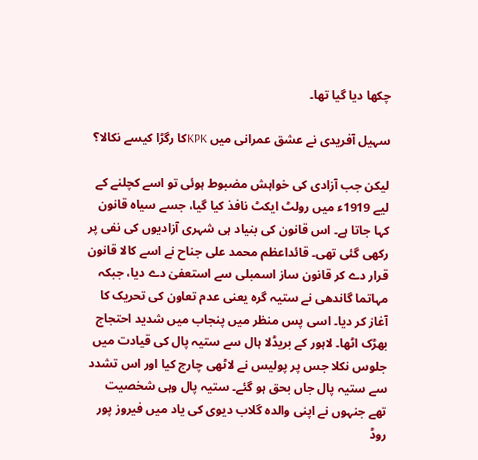چکھا دیا گیا تھا۔

سہیل آفریدی نے عشق عمرانی میں KPKکا رگڑا کیسے نکالا؟

لیکن جب آزادی کی خواہش مضبوط ہوئی تو اسے کچلنے کے لیے 1919ء میں رولٹ ایکٹ نافذ کیا گیا، جسے سیاہ قانون کہا جاتا ہے۔ اس قانون کی بنیاد ہی شہری آزادیوں کی نفی پر رکھی گئی تھی۔ قائداعظم محمد علی جناح نے اسے کالا قانون قرار دے کر قانون ساز اسمبلی سے استعفیٰ دے دیا، جبکہ مہاتما گاندھی نے ستیہ گرہ یعنی عدم تعاون کی تحریک کا آغاز کر دیا۔ اسی پس منظر میں پنجاب میں شدید احتجاج بھڑک اٹھا۔ لاہور کے بریڈلا ہال سے ستیہ پال کی قیادت میں جلوس نکلا جس پر پولیس نے لاٹھی چارج کیا اور اس تشدد سے ستیہ پال جاں بحق ہو گئے۔ ستیہ پال وہی شخصیت تھے جنہوں نے اپنی والدہ گلاب دیوی کی یاد میں فیروز پور روڈ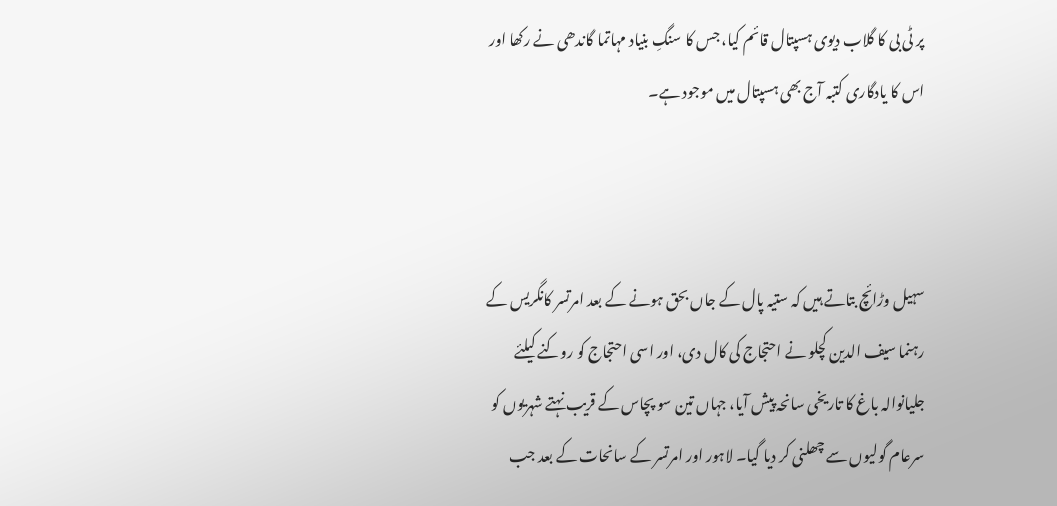پر ٹی بی کا گلاب دیوی ہسپتال قائم کیا، جس کا سنگِ بنیاد مہاتما گاندھی نے رکھا اور اس کا یادگاری کتبہ آج بھی ہسپتال میں موجود ہے۔



سہیل وڑائچ بتاتے ہیں کہ ستیہ پال کے جاں بحق ہونے کے بعد امرتسر کانگریس کے رہنما سیف الدین کچلو نے احتجاج کی کال دی، اور اسی احتجاج کو روکنے کیلئے جلیانوالہ باغ کا تاریخی سانحہ پیش آیا، جہاں تین سو پچاس کے قریب نہتے شہریوں کو سرعام گولیوں سے چھلنی کر دیا گیا۔ لاہور اور امرتسر کے سانحات کے بعد جب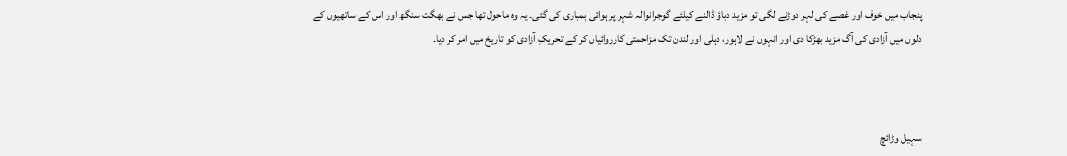پنجاب میں خوف اور غصے کی لہر دوڑنے لگی تو مزید دباؤ ڈالنے کیلئے گوجرانوالہ شہر پر ہوائی بمباری کی گئی۔ یہ وہ ماحول تھا جس نے بھگت سنگھ اور اس کے ساتھیوں کے دلوں میں آزادی کی آگ مزید بھڑکا دی اور انہوں نے لاہور، دہلی اور لندن تک مزاحمتی کارروائیاں کر کے تحریکِ آزادی کو تاریخ میں امر کر دیا۔



سہیل وڑائچ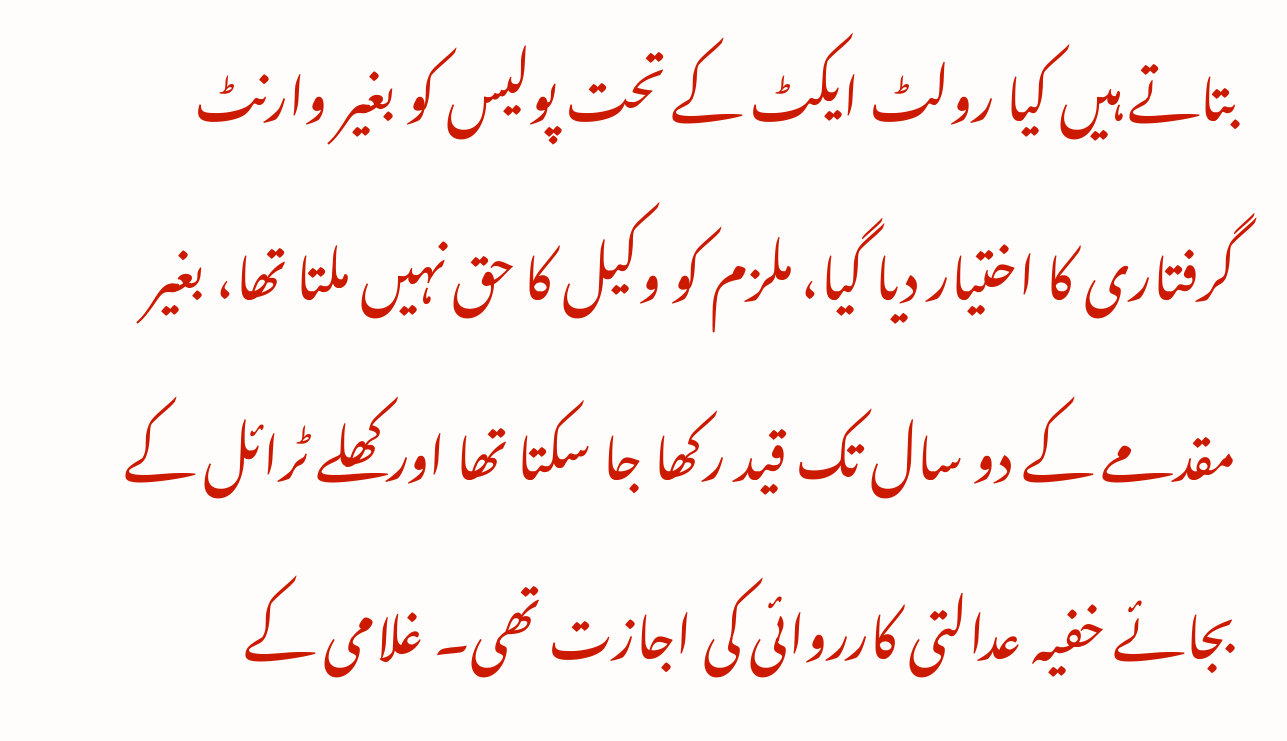بتاتے ہیں کیا رولٹ ایکٹ کے تحت پولیس کو بغیر وارنٹ گرفتاری کا اختیار دیا گیا، ملزم کو وکیل کا حق نہیں ملتا تھا، بغیر مقدمے کے دو سال تک قید رکھا جا سکتا تھا اور کھلے ٹرائل کے بجائے خفیہ عدالتی کارروائی کی اجازت تھی۔ غلامی کے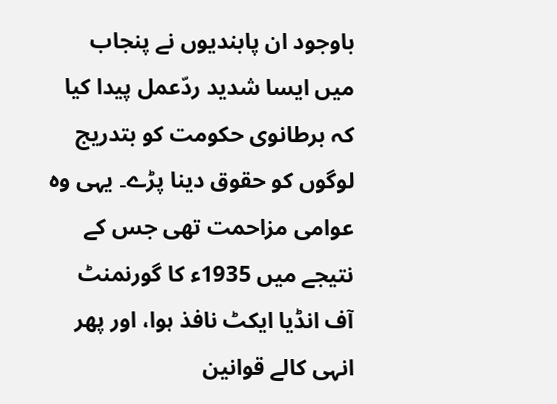باوجود ان پابندیوں نے پنجاب میں ایسا شدید ردّعمل پیدا کیا کہ برطانوی حکومت کو بتدریج لوگوں کو حقوق دینا پڑے۔ یہی وہ عوامی مزاحمت تھی جس کے نتیجے میں 1935ء کا گورنمنٹ آف انڈیا ایکٹ نافذ ہوا، اور پھر انہی کالے قوانین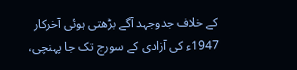کے خلاف جدوجہد آگے بڑھتی ہوئی آخرکار 1947ء کی آزادی کے سورج تک جا پہنچی،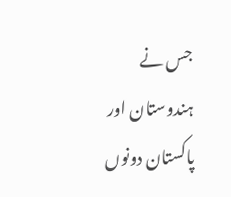جس نے ہندوستان اور پاکستان دونوں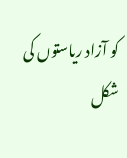کو آزاد ریاستوں کی شکل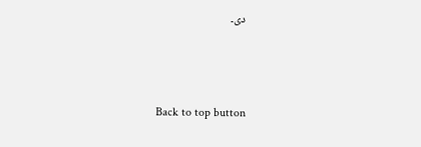دی۔



Back to top button